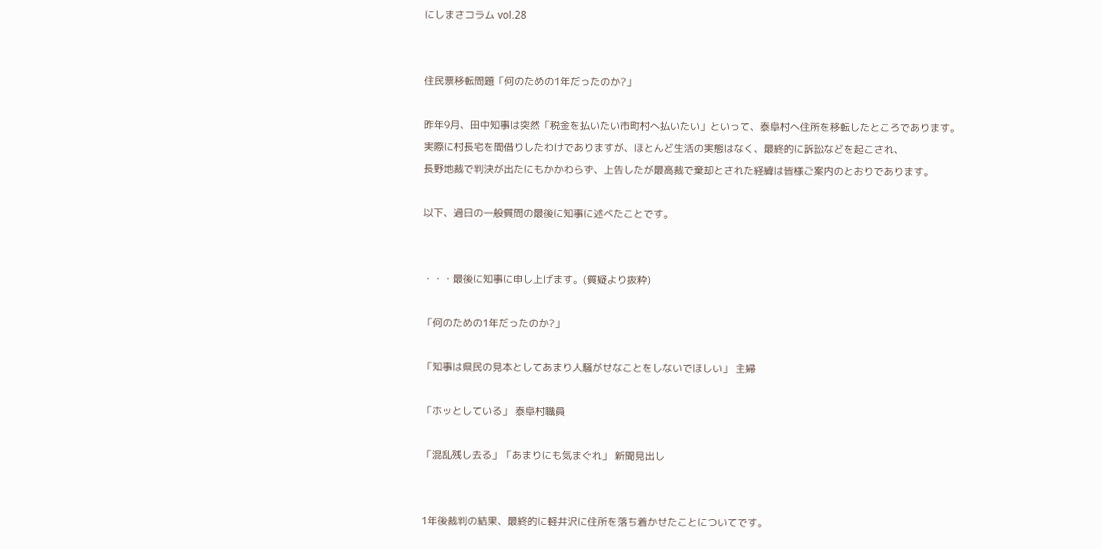にしまさコラム vol.28


住民票移転問題「何のための1年だったのか?」

昨年9月、田中知事は突然「税金を払いたい市町村へ払いたい」といって、泰阜村へ住所を移転したところであります。
実際に村長宅を間借りしたわけでありますが、ほとんど生活の実態はなく、最終的に訴訟などを起こされ、
長野地裁で判決が出たにもかかわらず、上告したが最高裁で棄却とされた経緯は皆様ご案内のとおりであります。

以下、過日の一般質問の最後に知事に述べたことです。


・・・最後に知事に申し上げます。(質疑より抜粋)

「何のための1年だったのか?」

「知事は県民の見本としてあまり人騒がせなことをしないでほしい」 主婦

「ホッとしている」 泰阜村職員

「混乱残し去る」「あまりにも気まぐれ」 新聞見出し


1年後裁判の結果、最終的に軽井沢に住所を落ち着かせたことについてです。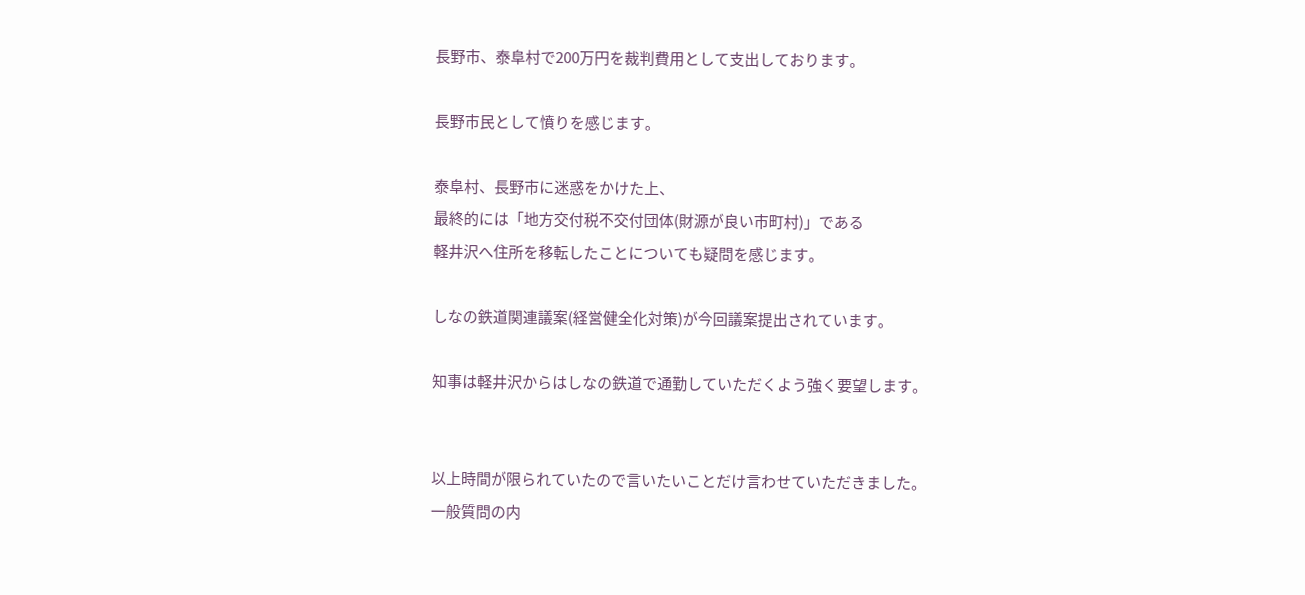長野市、泰阜村で200万円を裁判費用として支出しております。

長野市民として憤りを感じます。

泰阜村、長野市に迷惑をかけた上、
最終的には「地方交付税不交付団体(財源が良い市町村)」である
軽井沢へ住所を移転したことについても疑問を感じます。

しなの鉄道関連議案(経営健全化対策)が今回議案提出されています。

知事は軽井沢からはしなの鉄道で通勤していただくよう強く要望します。


以上時間が限られていたので言いたいことだけ言わせていただきました。
一般質問の内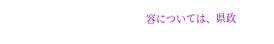容については、県政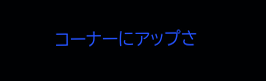コーナーにアップさ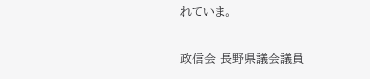れていま。

政信会 長野県議会議員